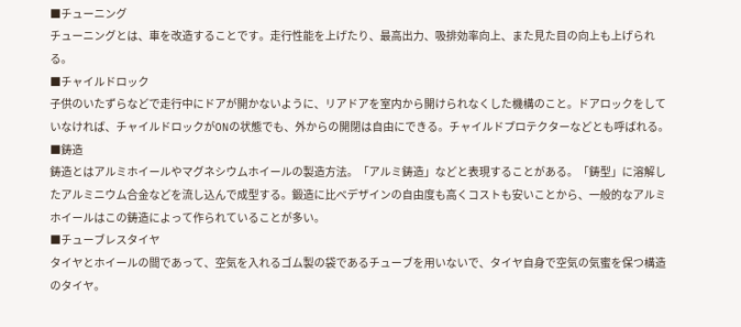■チューニング
チューニングとは、車を改造することです。走行性能を上げたり、最高出力、吸排効率向上、また見た目の向上も上げられる。
■チャイルドロック
子供のいたずらなどで走行中にドアが開かないように、リアドアを室内から開けられなくした機構のこと。ドアロックをしていなければ、チャイルドロックがONの状態でも、外からの開閉は自由にできる。チャイルドプロテクターなどとも呼ばれる。
■鋳造
鋳造とはアルミホイールやマグネシウムホイールの製造方法。「アルミ鋳造」などと表現することがある。「鋳型」に溶解したアルミニウム合金などを流し込んで成型する。鍛造に比べデザインの自由度も高くコストも安いことから、一般的なアルミホイールはこの鋳造によって作られていることが多い。
■チューブレスタイヤ
タイヤとホイールの間であって、空気を入れるゴム製の袋であるチューブを用いないで、タイヤ自身で空気の気蜜を保つ構造のタイヤ。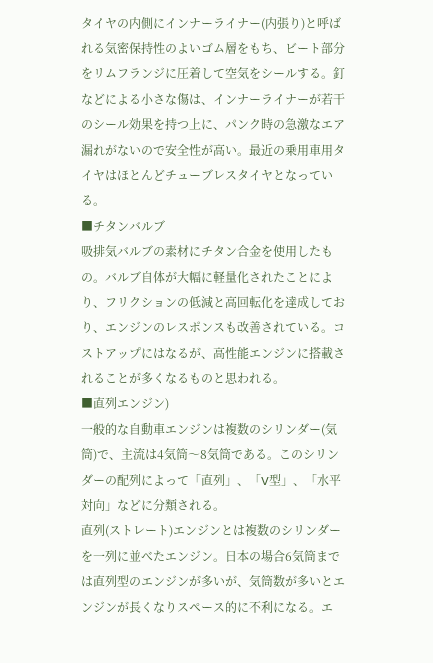タイヤの内側にインナーライナー(内張り)と呼ばれる気密保持性のよいゴム層をもち、ビート部分をリムフランジに圧着して空気をシールする。釘などによる小さな傷は、インナーライナーが若干のシール効果を持つ上に、パンク時の急激なエア漏れがないので安全性が高い。最近の乗用車用タイヤはほとんどチューブレスタイヤとなっている。
■チタンバルブ
吸排気バルブの素材にチタン合金を使用したもの。バルブ自体が大幅に軽量化されたことにより、フリクションの低減と高回転化を達成しており、エンジンのレスポンスも改善されている。コストアップにはなるが、高性能エンジンに搭載されることが多くなるものと思われる。
■直列エンジン)
一般的な自動車エンジンは複数のシリンダー(気筒)で、主流は4気筒〜8気筒である。このシリンダーの配列によって「直列」、「V型」、「水平対向」などに分類される。
直列(ストレート)エンジンとは複数のシリンダーを一列に並べたエンジン。日本の場合6気筒までは直列型のエンジンが多いが、気筒数が多いとエンジンが長くなりスペース的に不利になる。エ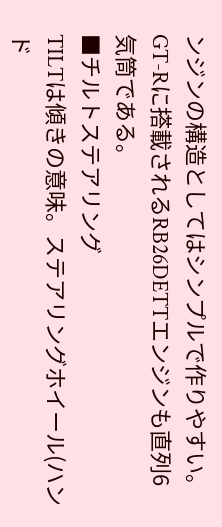ンジンの構造としてはシンプルで作りやすい。GT-Rに搭載されるRB26DETTエンジンも直列6気筒である。
■チルトステアリング
TILTは傾きの意味。ステアリングホイール(ハンド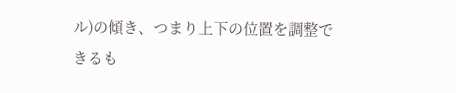ル)の傾き、つまり上下の位置を調整できるも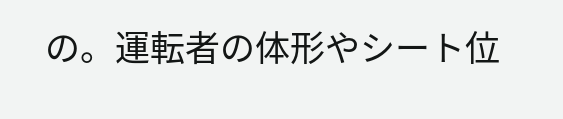の。運転者の体形やシート位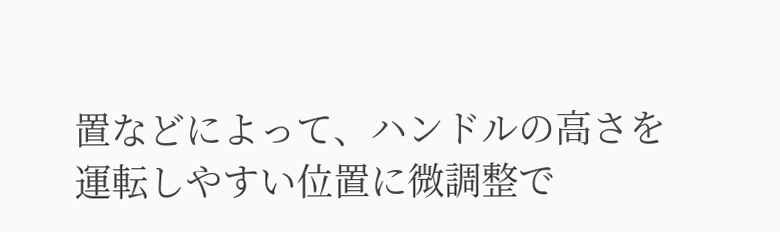置などによって、ハンドルの高さを運転しやすい位置に微調整で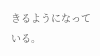きるようになっている。